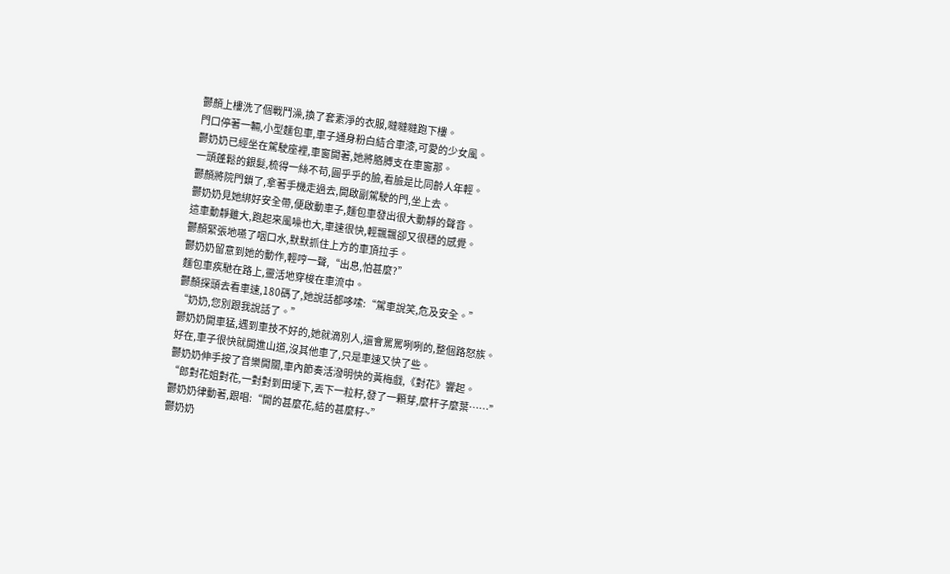鬱顏上樓洗了個戰鬥澡,換了套素淨的衣服,噠噠噠跑下樓。
門口停著一輛,小型麵包車,車子通身粉白結合車漆,可愛的少女風。
鬱奶奶已經坐在駕駛座裡,車窗開著,她將胳膊支在車窗那。
一頭蓬鬆的銀髮,梳得一絲不苟,圓乎乎的臉,看臉是比同齡人年輕。
鬱顏將院門鎖了,拿著手機走過去,開啟副駕駛的門,坐上去。
鬱奶奶見她綁好安全帶,便啟動車子,麵包車發出很大動靜的聲音。
這車動靜雖大,跑起來風噪也大,車速很快,輕飄飄卻又很穩的感覺。
鬱顏緊張地嚥了咽口水,默默抓住上方的車頂拉手。
鬱奶奶留意到她的動作,輕哼一聲,“出息,怕甚麼?”
麵包車疾馳在路上,靈活地穿梭在車流中。
鬱顏探頭去看車速,180碼了,她說話都哆嗦:“駕車說笑,危及安全。”
“奶奶,您別跟我說話了。”
鬱奶奶開車猛,遇到車技不好的,她就滴別人,還會罵罵咧咧的,整個路怒族。
好在,車子很快就開進山道,沒其他車了,只是車速又快了些。
鬱奶奶伸手按了音樂開關,車內節奏活潑明快的黃梅戲,《對花》響起。
“郎對花姐對花,一對對到田埂下,丟下一粒籽,發了一顆芽,麼杆子麼葉……”
鬱奶奶律動著,跟唱:“開的甚麼花,結的甚麼籽~”
鬱奶奶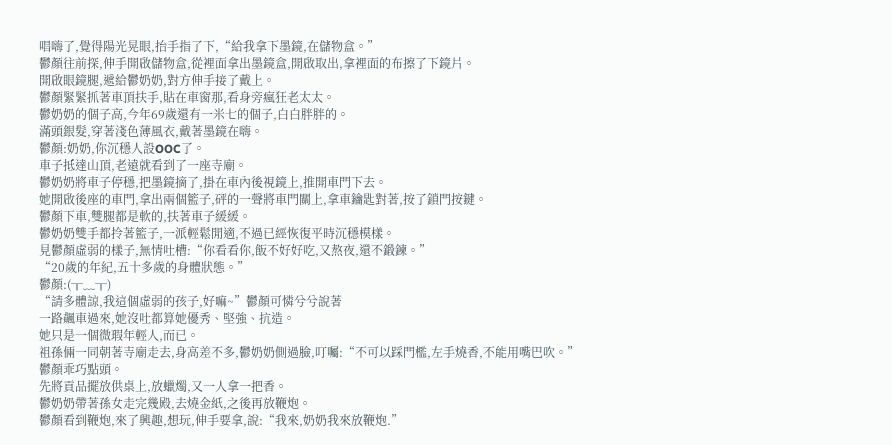唱嗨了,覺得陽光晃眼,抬手指了下,“給我拿下墨鏡,在儲物盒。”
鬱顏往前探,伸手開啟儲物盒,從裡面拿出墨鏡盒,開啟取出,拿裡面的布擦了下鏡片。
開啟眼鏡腿,遞給鬱奶奶,對方伸手接了戴上。
鬱顏緊緊抓著車頂扶手,貼在車窗那,看身旁瘋狂老太太。
鬱奶奶的個子高,今年69歲還有一米七的個子,白白胖胖的。
滿頭銀髮,穿著淺色薄風衣,戴著墨鏡在嗨。
鬱顏:奶奶,你沉穩人設OOC了。
車子抵達山頂,老遠就看到了一座寺廟。
鬱奶奶將車子停穩,把墨鏡摘了,掛在車內後視鏡上,推開車門下去。
她開啟後座的車門,拿出兩個籃子,砰的一聲將車門關上,拿車鑰匙對著,按了鎖門按鍵。
鬱顏下車,雙腿都是軟的,扶著車子緩緩。
鬱奶奶雙手都拎著籃子,一派輕鬆閒適,不過已經恢復平時沉穩模樣。
見鬱顏虛弱的樣子,無情吐槽:“你看看你,飯不好好吃,又熬夜,還不鍛鍊。”
“20歲的年紀,五十多歲的身體狀態。”
鬱顏:(╥﹏╥)
“請多體諒,我這個虛弱的孩子,好嘛~”鬱顏可憐兮兮說著
一路飆車過來,她沒吐都算她優秀、堅強、抗造。
她只是一個微瑕年輕人,而已。
祖孫倆一同朝著寺廟走去,身高差不多,鬱奶奶側過臉,叮囑:“不可以踩門檻,左手燒香,不能用嘴巴吹。”
鬱顏乖巧點頭。
先將貢品擺放供桌上,放蠟燭,又一人拿一把香。
鬱奶奶帶著孫女走完幾殿,去燒金紙,之後再放鞭炮。
鬱顏看到鞭炮,來了興趣,想玩,伸手要拿,說:“我來,奶奶我來放鞭炮.”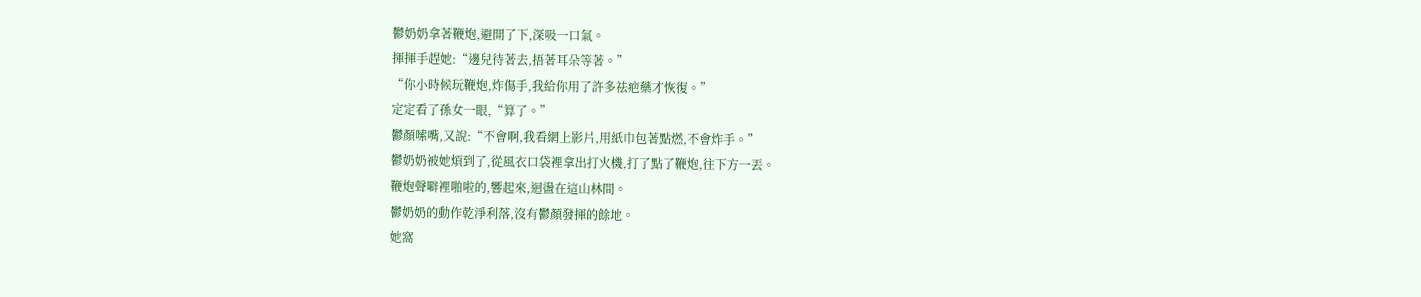鬱奶奶拿著鞭炮,避開了下,深吸一口氣。
揮揮手趕她:“邊兒待著去,捂著耳朵等著。”
“你小時候玩鞭炮,炸傷手,我給你用了許多祛疤藥才恢復。”
定定看了孫女一眼,“算了。”
鬱顏嗦嘴,又說:“不會啊,我看網上影片,用紙巾包著點燃,不會炸手。”
鬱奶奶被她煩到了,從風衣口袋裡拿出打火機,打了點了鞭炮,往下方一丟。
鞭炮聲噼裡啪啦的,響起來,迴盪在這山林間。
鬱奶奶的動作乾淨利落,沒有鬱顏發揮的餘地。
她窩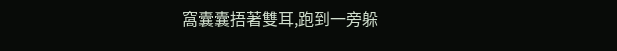窩囊囊捂著雙耳,跑到一旁躲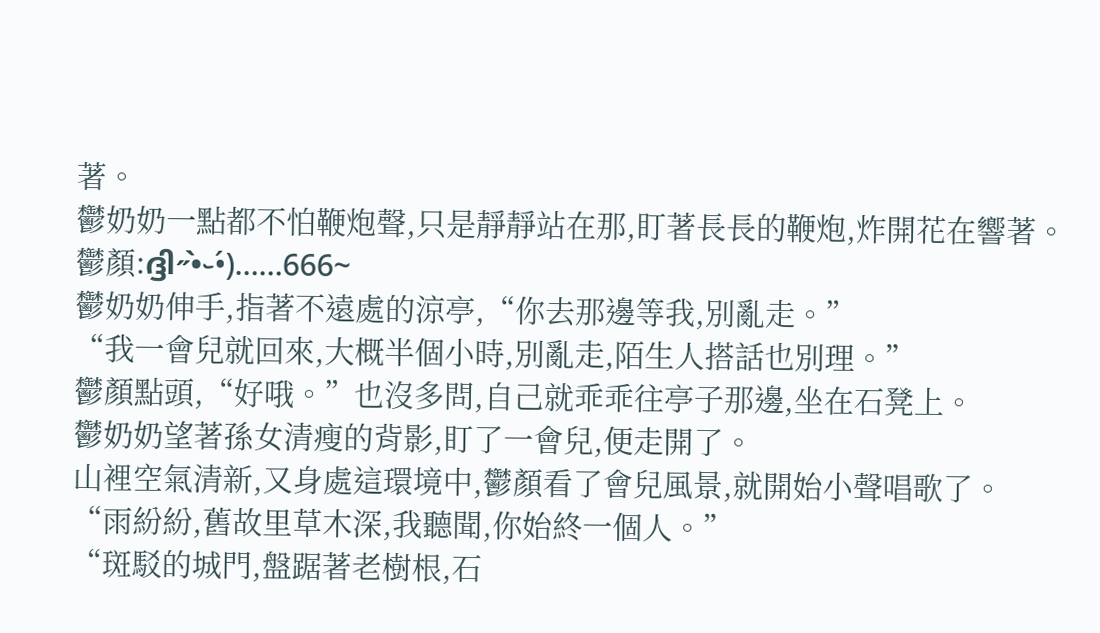著。
鬱奶奶一點都不怕鞭炮聲,只是靜靜站在那,盯著長長的鞭炮,炸開花在響著。
鬱顏:ദ്ദി˶•̀֊•́)……666~
鬱奶奶伸手,指著不遠處的涼亭,“你去那邊等我,別亂走。”
“我一會兒就回來,大概半個小時,別亂走,陌生人搭話也別理。”
鬱顏點頭,“好哦。”也沒多問,自己就乖乖往亭子那邊,坐在石凳上。
鬱奶奶望著孫女清瘦的背影,盯了一會兒,便走開了。
山裡空氣清新,又身處這環境中,鬱顏看了會兒風景,就開始小聲唱歌了。
“雨紛紛,舊故里草木深,我聽聞,你始終一個人。”
“斑駁的城門,盤踞著老樹根,石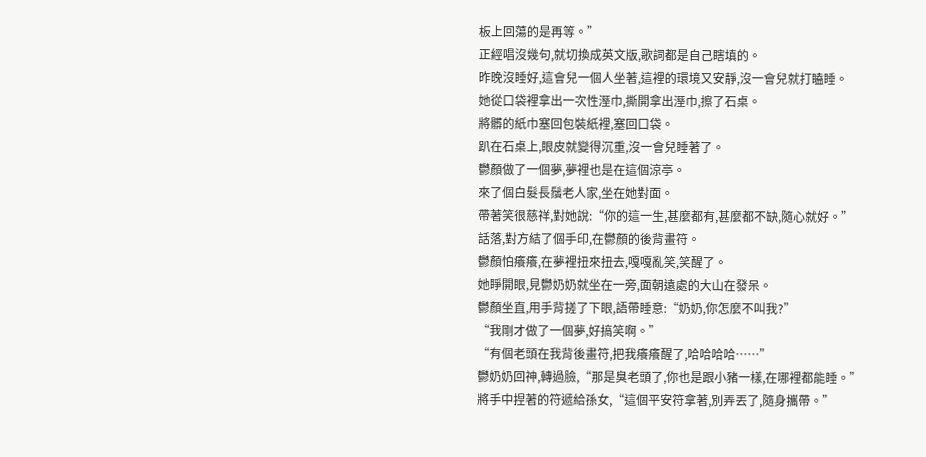板上回蕩的是再等。”
正經唱沒幾句,就切換成英文版,歌詞都是自己瞎填的。
昨晚沒睡好,這會兒一個人坐著,這裡的環境又安靜,沒一會兒就打瞌睡。
她從口袋裡拿出一次性溼巾,撕開拿出溼巾,擦了石桌。
將髒的紙巾塞回包裝紙裡,塞回口袋。
趴在石桌上,眼皮就變得沉重,沒一會兒睡著了。
鬱顏做了一個夢,夢裡也是在這個涼亭。
來了個白髮長鬚老人家,坐在她對面。
帶著笑很慈祥,對她說:“你的這一生,甚麼都有,甚麼都不缺,隨心就好。”
話落,對方結了個手印,在鬱顏的後背畫符。
鬱顏怕癢癢,在夢裡扭來扭去,嘎嘎亂笑,笑醒了。
她睜開眼,見鬱奶奶就坐在一旁,面朝遠處的大山在發呆。
鬱顏坐直,用手背搓了下眼,語帶睡意:“奶奶,你怎麼不叫我?”
“我剛才做了一個夢,好搞笑啊。”
“有個老頭在我背後畫符,把我癢癢醒了,哈哈哈哈……”
鬱奶奶回神,轉過臉,“那是臭老頭了,你也是跟小豬一樣,在哪裡都能睡。”
將手中捏著的符遞給孫女,“這個平安符拿著,別弄丟了,隨身攜帶。”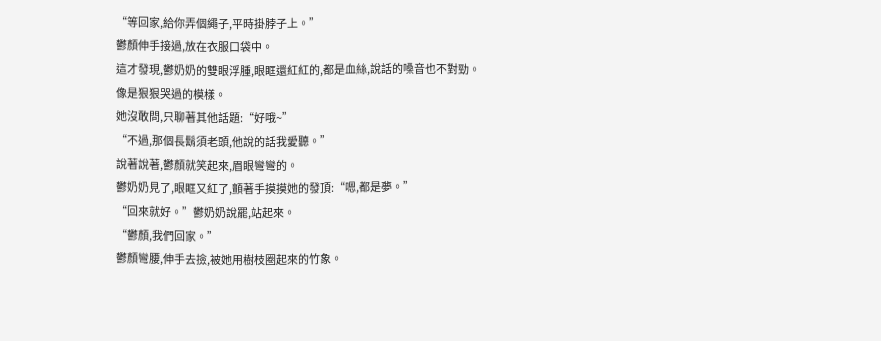“等回家,給你弄個繩子,平時掛脖子上。”
鬱顏伸手接過,放在衣服口袋中。
這才發現,鬱奶奶的雙眼浮腫,眼眶還紅紅的,都是血絲,說話的嗓音也不對勁。
像是狠狠哭過的模樣。
她沒敢問,只聊著其他話題:“好哦~”
“不過,那個長鬍須老頭,他說的話我愛聽。”
說著說著,鬱顏就笑起來,眉眼彎彎的。
鬱奶奶見了,眼眶又紅了,顫著手摸摸她的發頂:“嗯,都是夢。”
“回來就好。”鬱奶奶說罷,站起來。
“鬱顏,我們回家。”
鬱顏彎腰,伸手去撿,被她用樹枝圈起來的竹象。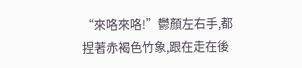“來咯來咯!”鬱顏左右手,都捏著赤褐色竹象,跟在走在後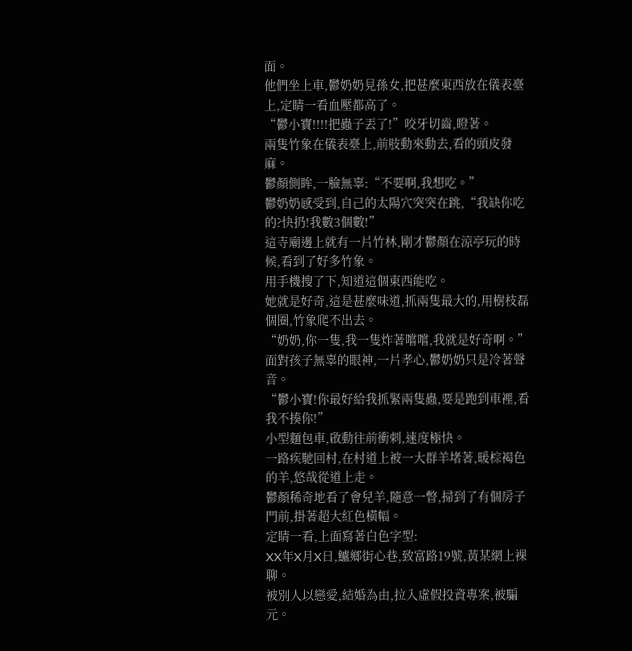面。
他們坐上車,鬱奶奶見孫女,把甚麼東西放在儀表臺上,定睛一看血壓都高了。
“鬱小寶!!!!把蟲子丟了!”咬牙切齒,瞪著。
兩隻竹象在儀表臺上,前肢動來動去,看的頭皮發麻。
鬱顏側眸,一臉無辜:“不要啊,我想吃。”
鬱奶奶感受到,自己的太陽穴突突在跳,“我缺你吃的?快扔!我數3個數!”
這寺廟邊上就有一片竹林,剛才鬱顏在涼亭玩的時候,看到了好多竹象。
用手機搜了下,知道這個東西能吃。
她就是好奇,這是甚麼味道,抓兩隻最大的,用樹枝磊個圈,竹象爬不出去。
“奶奶,你一隻,我一隻炸著嚐嚐,我就是好奇啊。”
面對孩子無辜的眼神,一片孝心,鬱奶奶只是冷著聲音。
“鬱小寶!你最好給我抓緊兩隻蟲,要是跑到車裡,看我不揍你!”
小型麵包車,啟動往前衝刺,速度極快。
一路疾馳回村,在村道上被一大群羊堵著,暖棕褐色的羊,悠哉從道上走。
鬱顏稀奇地看了會兒羊,隨意一瞥,掃到了有個房子門前,掛著超大紅色橫幅。
定睛一看,上面寫著白色字型:
XX年X月X日,鱸鄉街心巷,致富路19號,黃某網上裸聊。
被別人以戀愛,結婚為由,拉入虛假投資專案,被騙元。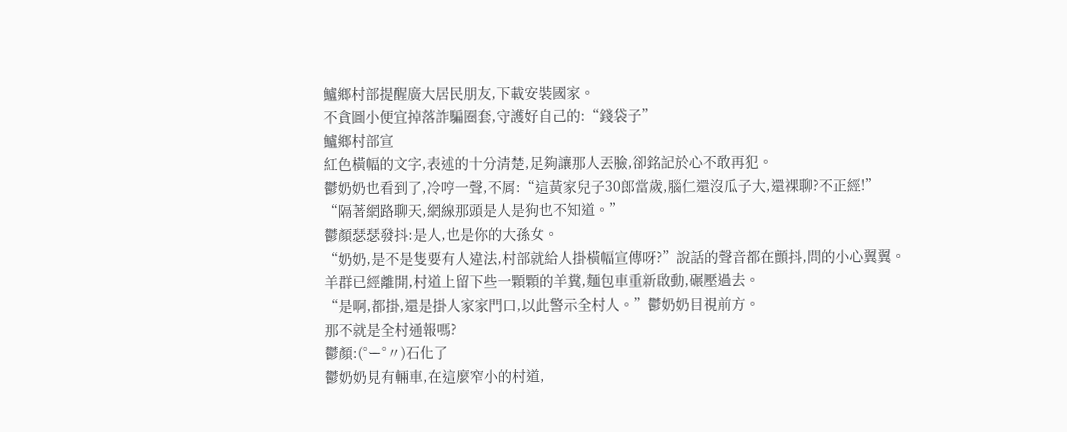鱸鄉村部提醒廣大居民朋友,下載安裝國家。
不貪圖小便宜掉落詐騙圈套,守護好自己的:“錢袋子”
鱸鄉村部宣
紅色橫幅的文字,表述的十分清楚,足夠讓那人丟臉,卻銘記於心不敢再犯。
鬱奶奶也看到了,冷哼一聲,不屑:“這黃家兒子30郎當歲,腦仁還沒瓜子大,還裸聊?不正經!”
“隔著網路聊天,網線那頭是人是狗也不知道。”
鬱顏瑟瑟發抖:是人,也是你的大孫女。
“奶奶,是不是隻要有人違法,村部就給人掛橫幅宣傳呀?”說話的聲音都在顫抖,問的小心翼翼。
羊群已經離開,村道上留下些一顆顆的羊糞,麵包車重新啟動,碾壓過去。
“是啊,都掛,還是掛人家家門口,以此警示全村人。”鬱奶奶目視前方。
那不就是全村通報嗎?
鬱顏:(°ー°〃)石化了
鬱奶奶見有輛車,在這麼窄小的村道,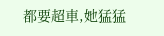都要超車,她猛猛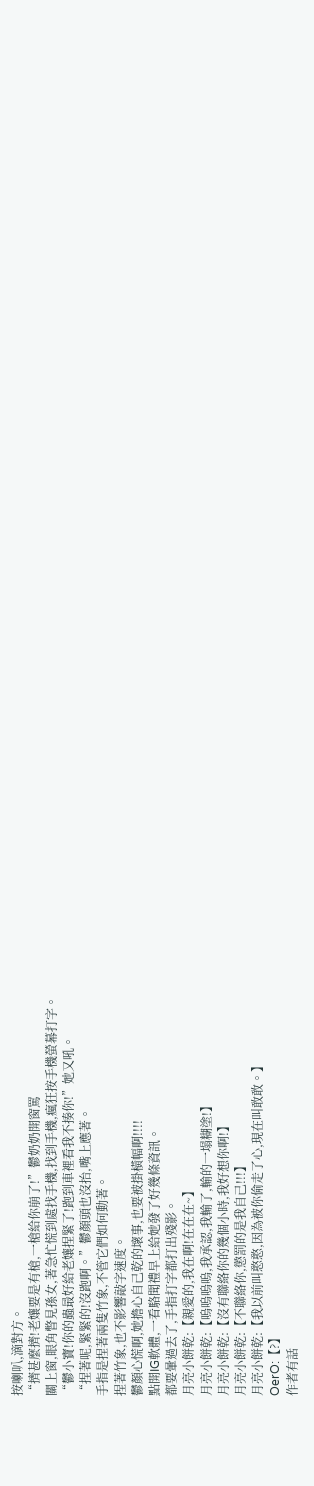按喇叭,滴對方。
“擠甚麼擠!老孃要是有槍,一槍給你崩了!”鬱奶奶開窗罵
關上窗,眼角瞥見孫女,著急忙慌到處找手機,找到手機,瘋狂按手機螢幕打字。
“鬱小寶!你的蟲最好給老孃捏緊了!跑到車裡看我不揍你!”她又吼。
“捏著呢,緊緊的!沒跑啊。”鬱顏頭也沒抬,嘴上應著。
手指是捏著兩隻竹象,不管它們如何動著。
捏著竹象,也不影響敲字速度。
鬱顏心慌啊,她擔心自己乾的壞事,也要被掛橫幅啊!!!!
點開IG軟體,一看駱聞禮早上給她發了好幾條資訊。
都要暈過去了,手指打字都打出殘影。
月亮小餅乾:【親愛的,我在啊!在在在~】
月亮小餅乾:【嗚嗚嗚嗚,我承認,我輸了,輸的一塌糊塗!】
月亮小餅乾:【沒有聯絡你的幾個小時,我好想你啊!】
月亮小餅乾:【不聯絡你,懲罰的是我自己!!!】
月亮小餅乾:【我以前叫憨憨,因為被你偷走了心,現在叫敢敢。】
OerO:【?】
作者有話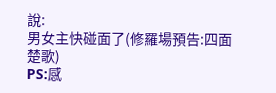說:
男女主快碰面了(修羅場預告:四面楚歌)
PS:感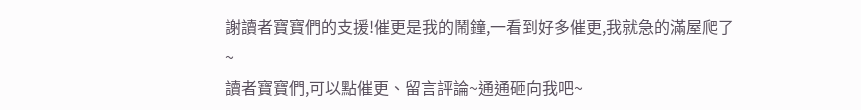謝讀者寶寶們的支援!催更是我的鬧鐘,一看到好多催更,我就急的滿屋爬了~
讀者寶寶們,可以點催更、留言評論~通通砸向我吧~